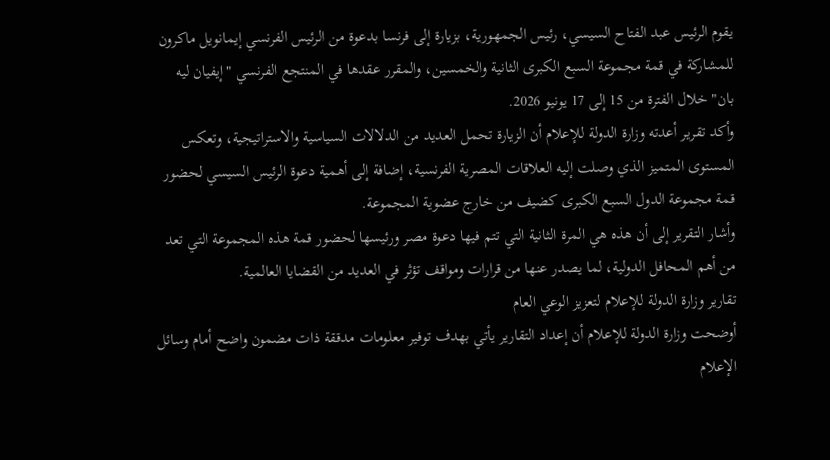يقوم الرئيس عبد الفتاح السيسي، رئيس الجمهورية، بزيارة إلى فرنسا بدعوة من الرئيس الفرنسي إيمانويل ماكرون للمشاركة في قمة مجموعة السبع الكبرى الثانية والخمسين، والمقرر عقدها في المنتجع الفرنسي "إيفيان ليه بان" خلال الفترة من 15 إلى 17 يونيو 2026.
وأكد تقرير أعدته وزارة الدولة للإعلام أن الزيارة تحمل العديد من الدلالات السياسية والاستراتيجية، وتعكس المستوى المتميز الذي وصلت إليه العلاقات المصرية الفرنسية، إضافة إلى أهمية دعوة الرئيس السيسي لحضور قمة مجموعة الدول السبع الكبرى كضيف من خارج عضوية المجموعة.
وأشار التقرير إلى أن هذه هي المرة الثانية التي تتم فيها دعوة مصر ورئيسها لحضور قمة هذه المجموعة التي تعد من أهم المحافل الدولية، لما يصدر عنها من قرارات ومواقف تؤثر في العديد من القضايا العالمية.
تقارير وزارة الدولة للإعلام لتعزيز الوعي العام
أوضحت وزارة الدولة للإعلام أن إعداد التقارير يأتي بهدف توفير معلومات مدققة ذات مضمون واضح أمام وسائل الإعلام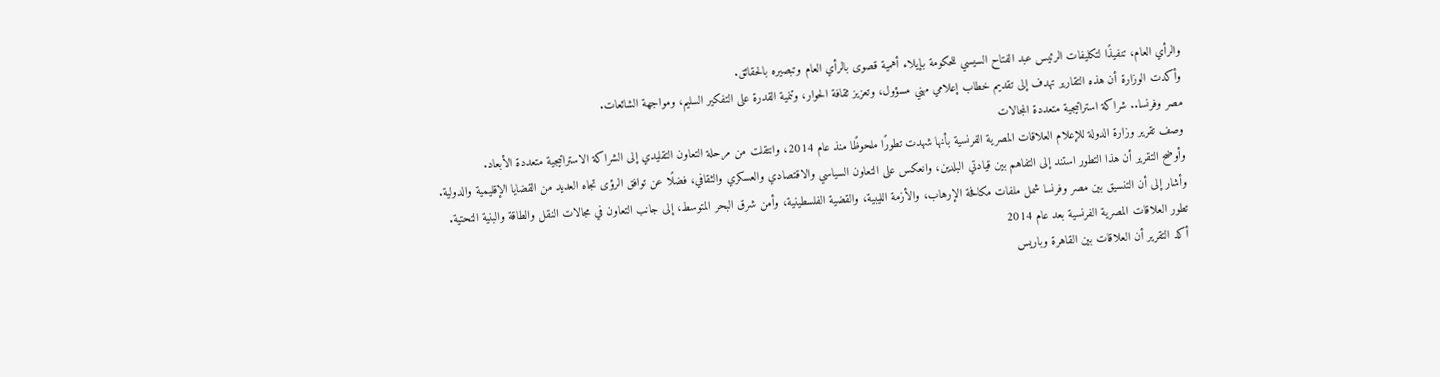والرأي العام، تنفيذًا لتكليفات الرئيس عبد الفتاح السيسي للحكومة بإيلاء أهمية قصوى بالرأي العام وتبصيره بالحقائق.
وأكدت الوزارة أن هذه التقارير تهدف إلى تقديم خطاب إعلامي مهني مسؤول، وتعزيز ثقافة الحوار، وتنمية القدرة على التفكير السليم، ومواجهة الشائعات.
مصر وفرنسا.. شراكة استراتيجية متعددة المجالات
وصف تقرير وزارة الدولة للإعلام العلاقات المصرية الفرنسية بأنها شهدت تطورًا ملحوظًا منذ عام 2014، وانتقلت من مرحلة التعاون التقليدي إلى الشراكة الاستراتيجية متعددة الأبعاد.
وأوضح التقرير أن هذا التطور استند إلى التفاهم بين قيادتي البلدين، وانعكس على التعاون السياسي والاقتصادي والعسكري والثقافي، فضلًا عن توافق الرؤى تجاه العديد من القضايا الإقليمية والدولية.
وأشار إلى أن التنسيق بين مصر وفرنسا شمل ملفات مكافحة الإرهاب، والأزمة الليبية، والقضية الفلسطينية، وأمن شرق البحر المتوسط، إلى جانب التعاون في مجالات النقل والطاقة والبنية التحتية.
تطور العلاقات المصرية الفرنسية بعد عام 2014
أكد التقرير أن العلاقات بين القاهرة وباريس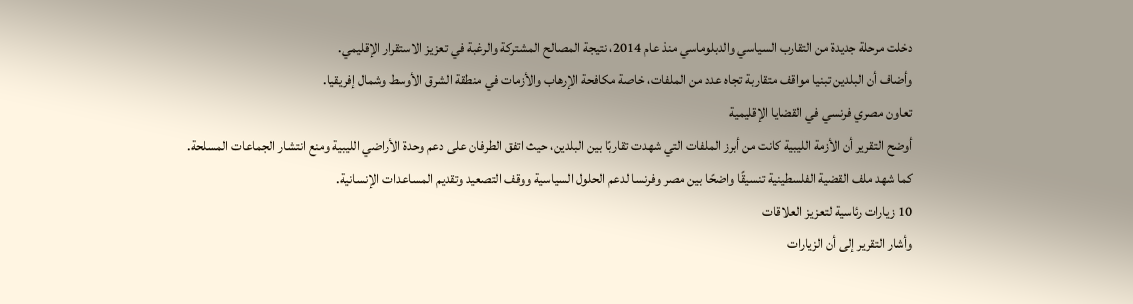دخلت مرحلة جديدة من التقارب السياسي والدبلوماسي منذ عام 2014، نتيجة المصالح المشتركة والرغبة في تعزيز الاستقرار الإقليمي.
وأضاف أن البلدين تبنيا مواقف متقاربة تجاه عدد من الملفات، خاصة مكافحة الإرهاب والأزمات في منطقة الشرق الأوسط وشمال إفريقيا.
تعاون مصري فرنسي في القضايا الإقليمية
أوضح التقرير أن الأزمة الليبية كانت من أبرز الملفات التي شهدت تقاربًا بين البلدين، حيث اتفق الطرفان على دعم وحدة الأراضي الليبية ومنع انتشار الجماعات المسلحة.
كما شهد ملف القضية الفلسطينية تنسيقًا واضحًا بين مصر وفرنسا لدعم الحلول السياسية ووقف التصعيد وتقديم المساعدات الإنسانية.
10 زيارات رئاسية لتعزيز العلاقات
وأشار التقرير إلى أن الزيارات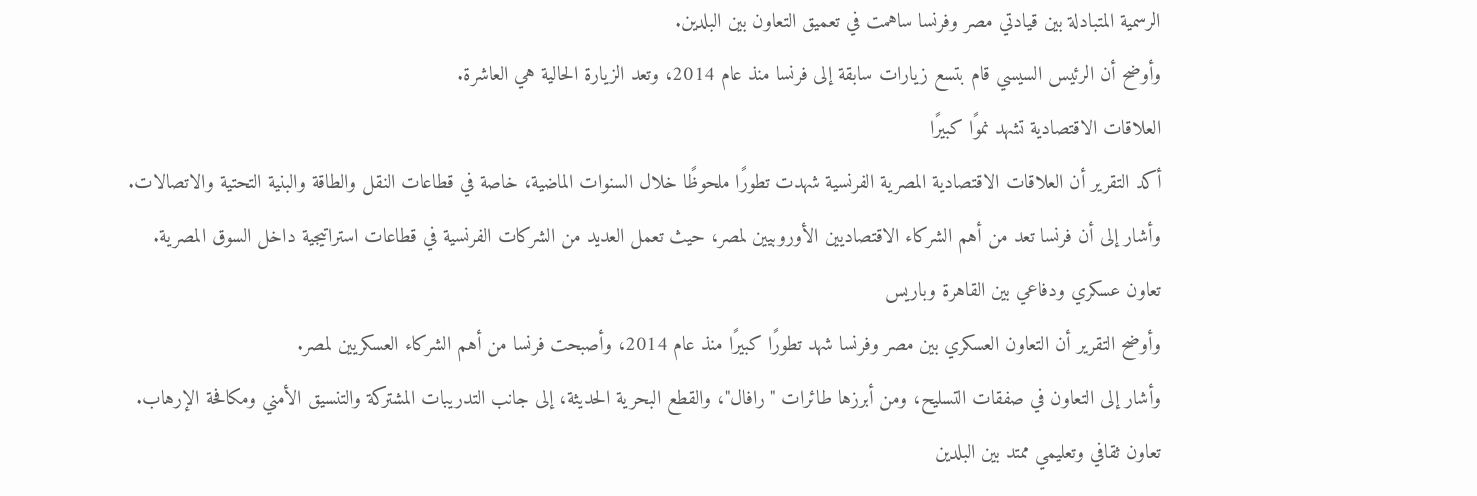الرسمية المتبادلة بين قيادتي مصر وفرنسا ساهمت في تعميق التعاون بين البلدين.
وأوضح أن الرئيس السيسي قام بتسع زيارات سابقة إلى فرنسا منذ عام 2014، وتعد الزيارة الحالية هي العاشرة.
العلاقات الاقتصادية تشهد نموًا كبيرًا
أكد التقرير أن العلاقات الاقتصادية المصرية الفرنسية شهدت تطورًا ملحوظًا خلال السنوات الماضية، خاصة في قطاعات النقل والطاقة والبنية التحتية والاتصالات.
وأشار إلى أن فرنسا تعد من أهم الشركاء الاقتصاديين الأوروبيين لمصر، حيث تعمل العديد من الشركات الفرنسية في قطاعات استراتيجية داخل السوق المصرية.
تعاون عسكري ودفاعي بين القاهرة وباريس
وأوضح التقرير أن التعاون العسكري بين مصر وفرنسا شهد تطورًا كبيرًا منذ عام 2014، وأصبحت فرنسا من أهم الشركاء العسكريين لمصر.
وأشار إلى التعاون في صفقات التسليح، ومن أبرزها طائرات "رافال"، والقطع البحرية الحديثة، إلى جانب التدريبات المشتركة والتنسيق الأمني ومكافحة الإرهاب.
تعاون ثقافي وتعليمي ممتد بين البلدين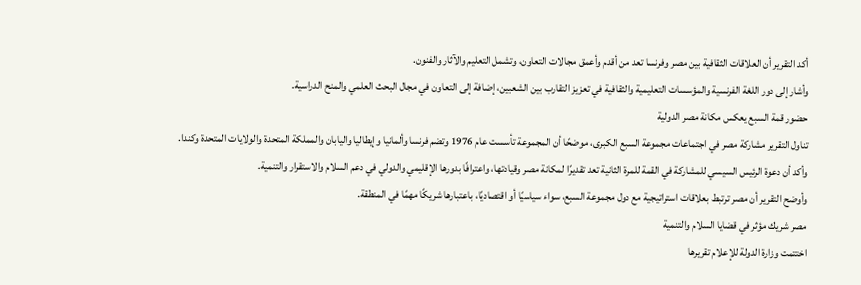أكد التقرير أن العلاقات الثقافية بين مصر وفرنسا تعد من أقدم وأعمق مجالات التعاون، وتشمل التعليم والآثار والفنون.
وأشار إلى دور اللغة الفرنسية والمؤسسات التعليمية والثقافية في تعزيز التقارب بين الشعبين، إضافة إلى التعاون في مجال البحث العلمي والمنح الدراسية.
حضور قمة السبع يعكس مكانة مصر الدولية
تناول التقرير مشاركة مصر في اجتماعات مجموعة السبع الكبرى، موضحًا أن المجموعة تأسست عام 1976 وتضم فرنسا وألمانيا وإيطاليا واليابان والمملكة المتحدة والولايات المتحدة وكندا.
وأكد أن دعوة الرئيس السيسي للمشاركة في القمة للمرة الثانية تعد تقديرًا لمكانة مصر وقيادتها، واعترافًا بدورها الإقليمي والدولي في دعم السلام والاستقرار والتنمية.
وأوضح التقرير أن مصر ترتبط بعلاقات استراتيجية مع دول مجموعة السبع، سواء سياسيًا أو اقتصاديًا، باعتبارها شريكًا مهمًا في المنطقة.
مصر شريك مؤثر في قضايا السلام والتنمية
اختتمت وزارة الدولة للإعلام تقريرها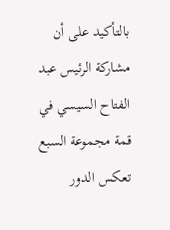بالتأكيد على أن مشاركة الرئيس عبد الفتاح السيسي في قمة مجموعة السبع تعكس الدور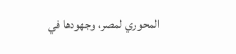المحوري لمصر، وجهودها في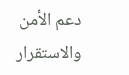دعم الأمن والاستقرار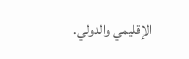الإقليمي والدولي.